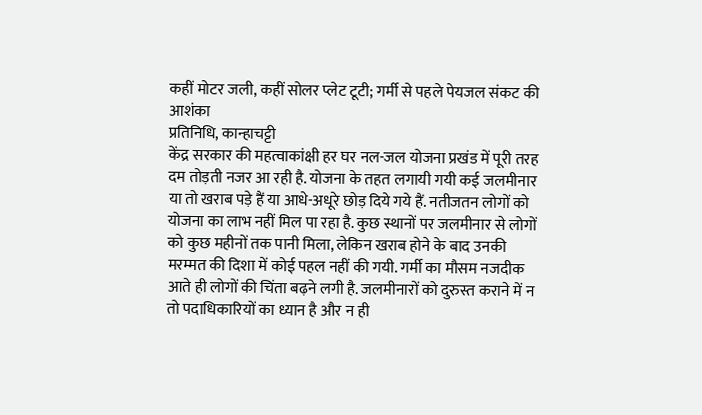कहीं मोटर जली, कहीं सोलर प्लेट टूटी; गर्मी से पहले पेयजल संकट की आशंका
प्रतिनिधि, कान्हाचट्टी
केंद्र सरकार की महत्वाकांक्षी हर घर नल-जल योजना प्रखंड में पूरी तरह दम तोड़ती नजर आ रही है. योजना के तहत लगायी गयी कई जलमीनार या तो खराब पड़े हैं या आधे-अधूरे छोड़ दिये गये हैं. नतीजतन लोगों को योजना का लाभ नहीं मिल पा रहा है. कुछ स्थानों पर जलमीनार से लोगों को कुछ महीनों तक पानी मिला, लेकिन खराब होने के बाद उनकी मरम्मत की दिशा में कोई पहल नहीं की गयी. गर्मी का मौसम नजदीक आते ही लोगों की चिंता बढ़ने लगी है. जलमीनारों को दुरुस्त कराने में न तो पदाधिकारियों का ध्यान है और न ही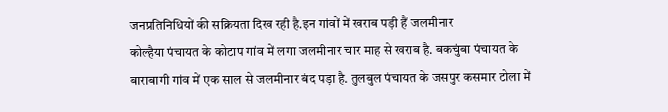जनप्रतिनिधियों की सक्रियता दिख रही है.इन गांवों में खराब पड़ी हैं जलमीनार
कोल्हैया पंचायत के कोटाप गांव में लगा जलमीनार चार माह से खराब है. बकचुंबा पंचायत के बाराबागी गांव में एक साल से जलमीनार बंद पड़ा है. तुलबुल पंचायत के जसपुर कसमार टोला में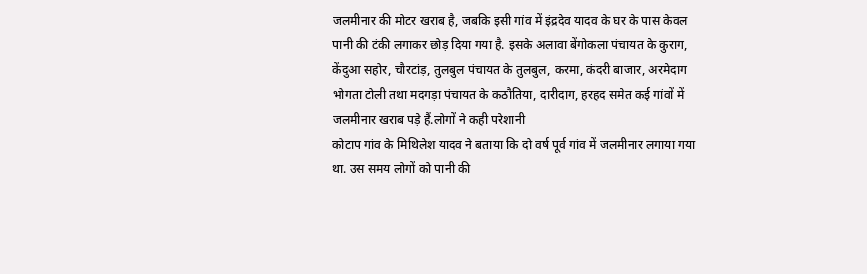जलमीनार की मोटर खराब है, जबकि इसी गांव में इंद्रदेव यादव के घर के पास केवल पानी की टंकी लगाकर छोड़ दिया गया है. इसके अलावा बेंगोकला पंचायत के कुराग, केंदुआ सहोर, चौरटांड़, तुलबुल पंचायत के तुलबुल, करमा, कंदरी बाजार, अरमेदाग भोगता टोली तथा मदगड़ा पंचायत के कठौतिया, दारीदाग, हरहद समेत कई गांवों में जलमीनार खराब पड़े हैं.लोगों ने कही परेशानी
कोटाप गांव के मिथिलेश यादव ने बताया कि दो वर्ष पूर्व गांव में जलमीनार लगाया गया था. उस समय लोगों को पानी की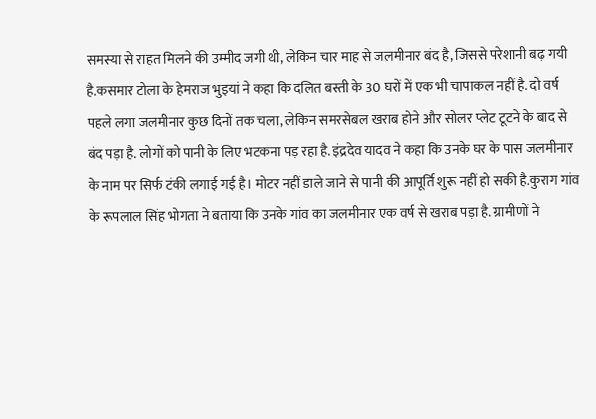समस्या से राहत मिलने की उम्मीद जगी थी, लेकिन चार माह से जलमीनार बंद है, जिससे परेशानी बढ़ गयी है.कसमार टोला के हेमराज भुइयां ने कहा कि दलित बस्ती के 30 घरों में एक भी चापाकल नहीं है. दो वर्ष पहले लगा जलमीनार कुछ दिनों तक चला, लेकिन समरसेबल खराब होने और सोलर प्लेट टूटने के बाद से बंद पड़ा है. लोगों को पानी के लिए भटकना पड़ रहा है. इंद्रदेव यादव ने कहा कि उनके घर के पास जलमीनार के नाम पर सिर्फ टंकी लगाई गई है। मोटर नहीं डाले जाने से पानी की आपूर्ति शुरू नहीं हो सकी है.कुराग गांव के रूपलाल सिंह भोगता ने बताया कि उनके गांव का जलमीनार एक वर्ष से खराब पड़ा है. ग्रामीणों ने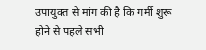उपायुक्त से मांग की है कि गर्मी शुरू होने से पहले सभी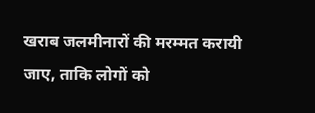खराब जलमीनारों की मरम्मत करायी जाए, ताकि लोगों को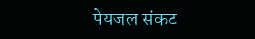पेयजल संकट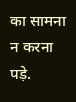का सामना न करना पड़े.